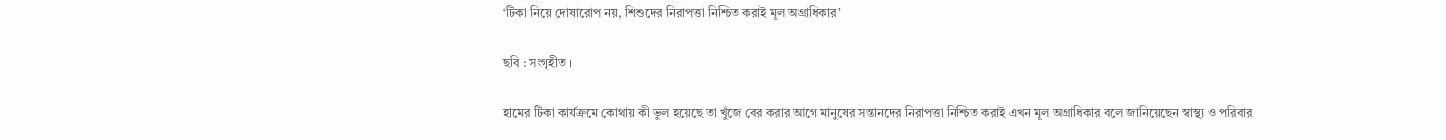‘টিকা নিয়ে দোষারোপ নয়, শিশুদের নিরাপত্তা নিশ্চিত করাই মূল অগ্রাধিকার’

ছবি : সংগৃহীত ।

হামের টিকা কার্যক্রমে কোথায় কী ভুল হয়েছে তা খুঁজে বের করার আগে মানুষের সন্তানদের নিরাপত্তা নিশ্চিত করাই এখন মূল অগ্রাধিকার বলে জানিয়েছেন স্বাস্থ্য ও পরিবার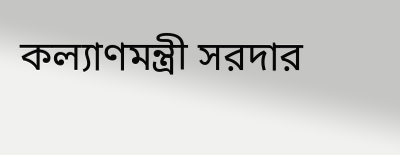কল্যাণমন্ত্রী সরদার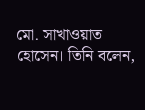মো. সাখাওয়াত হোসেন। তিনি বলেন,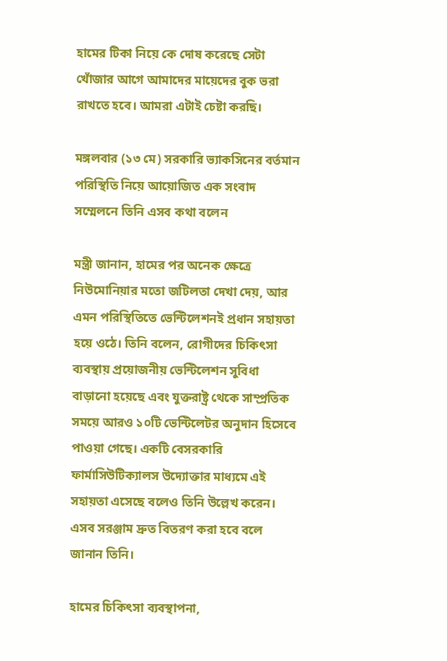হামের টিকা নিয়ে কে দোষ করেছে সেটা খোঁজার আগে আমাদের মায়েদের বুক ভরা রাখতে হবে। আমরা এটাই চেষ্টা করছি।

মঙ্গলবার (১৩ মে) সরকারি ভ্যাকসিনের বর্তমান পরিস্থিতি নিয়ে আয়োজিত এক সংবাদ সম্মেলনে তিনি এসব কথা বলেন

মন্ত্রী জানান, হামের পর অনেক ক্ষেত্রে নিউমোনিয়ার মতো জটিলতা দেখা দেয়, আর এমন পরিস্থিতিতে ভেন্টিলেশনই প্রধান সহায়তা হয়ে ওঠে। তিনি বলেন, রোগীদের চিকিৎসা ব্যবস্থায় প্রয়োজনীয় ভেন্টিলেশন সুবিধা বাড়ানো হয়েছে এবং যুক্তরাষ্ট্র থেকে সাম্প্রতিক সময়ে আরও ১০টি ভেন্টিলেটর অনুদান হিসেবে পাওয়া গেছে। একটি বেসরকারি ফার্মাসিউটিক্যালস উদ্যোক্তার মাধ্যমে এই সহায়তা এসেছে বলেও তিনি উল্লেখ করেন। এসব সরঞ্জাম দ্রুত বিতরণ করা হবে বলে জানান তিনি।

হামের চিকিৎসা ব্যবস্থাপনা,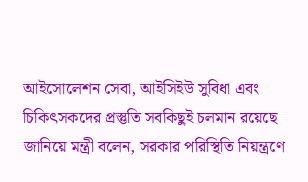আইসোলেশন সেবা, আইসিইউ সুবিধা এবং চিকিৎসকদের প্রস্তুতি সবকিছুই চলমান রয়েছে জানিয়ে মন্ত্রী বলেন, সরকার পরিস্থিতি নিয়ন্ত্রণে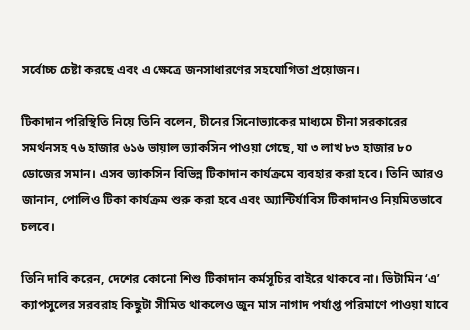সর্বোচ্চ চেষ্টা করছে এবং এ ক্ষেত্রে জনসাধারণের সহযোগিতা প্রয়োজন।

টিকাদান পরিস্থিতি নিয়ে তিনি বলেন, চীনের সিনোভ্যাকের মাধ্যমে চীনা সরকারের সমর্থনসহ ৭৬ হাজার ৬১৬ ভায়াল ভ্যাকসিন পাওয়া গেছে, যা ৩ লাখ ৮৩ হাজার ৮০ ডোজের সমান। এসব ভ্যাকসিন বিভিন্ন টিকাদান কার্যক্রমে ব্যবহার করা হবে। তিনি আরও জানান, পোলিও টিকা কার্যক্রম শুরু করা হবে এবং অ্যান্টির্যাবিস টিকাদানও নিয়মিতভাবে চলবে।

তিনি দাবি করেন, দেশের কোনো শিশু টিকাদান কর্মসূচির বাইরে থাকবে না। ভিটামিন ‘এ’ ক্যাপসুলের সরবরাহ কিছুটা সীমিত থাকলেও জুন মাস নাগাদ পর্যাপ্ত পরিমাণে পাওয়া যাবে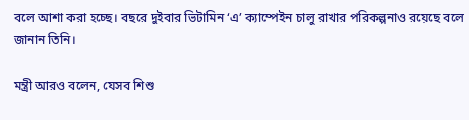বলে আশা করা হচ্ছে। বছরে দুইবার ভিটামিন ‘এ’ ক্যাম্পেইন চালু রাখার পরিকল্পনাও রয়েছে বলে জানান তিনি।

মন্ত্রী আরও বলেন, যেসব শিশু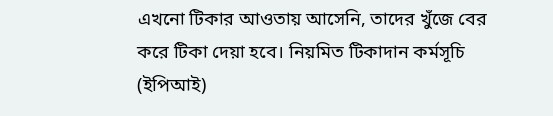এখনো টিকার আওতায় আসেনি, তাদের খুঁজে বের করে টিকা দেয়া হবে। নিয়মিত টিকাদান কর্মসূচি (ইপিআই)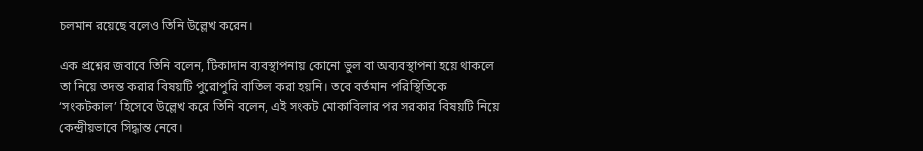চলমান রয়েছে বলেও তিনি উল্লেখ করেন।

এক প্রশ্নের জবাবে তিনি বলেন, টিকাদান ব্যবস্থাপনায় কোনো ভুল বা অব্যবস্থাপনা হয়ে থাকলে তা নিয়ে তদন্ত করার বিষয়টি পুরোপুরি বাতিল করা হয়নি। তবে বর্তমান পরিস্থিতিকে ‘সংকটকাল’ হিসেবে উল্লেখ করে তিনি বলেন, এই সংকট মোকাবিলার পর সরকার বিষয়টি নিয়ে কেন্দ্রীয়ভাবে সিদ্ধান্ত নেবে।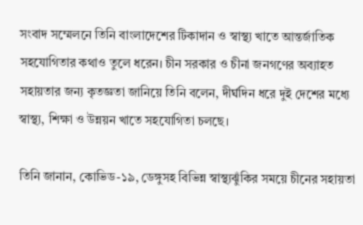সংবাদ সম্মেলনে তিনি বাংলাদেশের টিকাদান ও স্বাস্থ্য খাতে আন্তর্জাতিক সহযোগিতার কথাও তুলে ধরেন। চীন সরকার ও চীনা জনগণের অব্যাহত সহায়তার জন্য কৃতজ্ঞতা জানিয়ে তিনি বলেন, দীর্ঘদিন ধরে দুই দেশের মধ্যে স্বাস্থ্য, শিক্ষা ও উন্নয়ন খাতে সহযোগিতা চলছে।

তিনি জানান, কোভিড-১৯, ডেঙ্গুসহ বিভিন্ন স্বাস্থ্যঝুঁকির সময়ে চীনের সহায়তা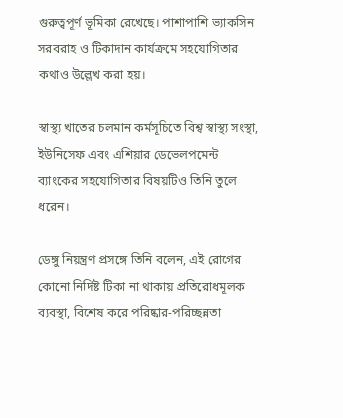গুরুত্বপূর্ণ ভূমিকা রেখেছে। পাশাপাশি ভ্যাকসিন সরবরাহ ও টিকাদান কার্যক্রমে সহযোগিতার কথাও উল্লেখ করা হয়।

স্বাস্থ্য খাতের চলমান কর্মসূচিতে বিশ্ব স্বাস্থ্য সংস্থা, ইউনিসেফ এবং এশিয়ার ডেভেলপমেন্ট ব্যাংকের সহযোগিতার বিষয়টিও তিনি তুলে ধরেন।

ডেঙ্গু নিয়ন্ত্রণ প্রসঙ্গে তিনি বলেন, এই রোগের কোনো নির্দিষ্ট টিকা না থাকায় প্রতিরোধমূলক ব্যবস্থা, বিশেষ করে পরিষ্কার-পরিচ্ছন্নতা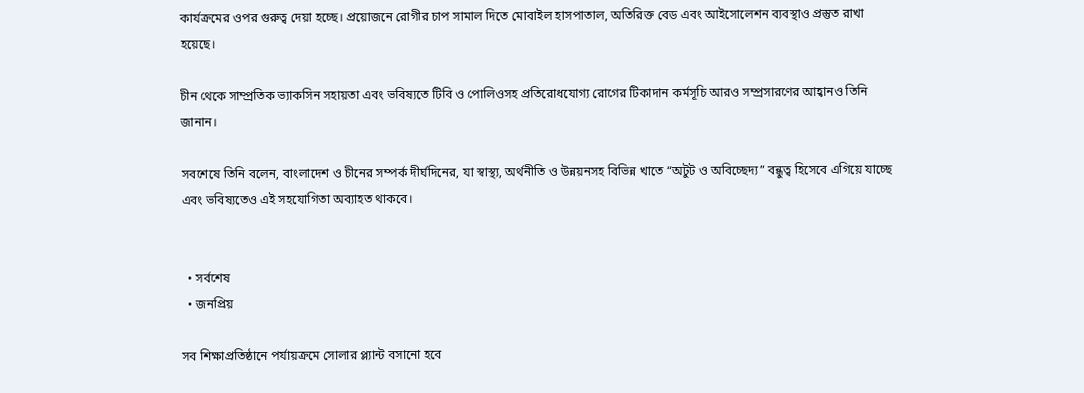কার্যক্রমের ওপর গুরুত্ব দেয়া হচ্ছে। প্রয়োজনে রোগীর চাপ সামাল দিতে মোবাইল হাসপাতাল, অতিরিক্ত বেড এবং আইসোলেশন ব্যবস্থাও প্রস্তুত রাখা হয়েছে।

চীন থেকে সাম্প্রতিক ভ্যাকসিন সহায়তা এবং ভবিষ্যতে টিবি ও পোলিওসহ প্রতিরোধযোগ্য রোগের টিকাদান কর্মসূচি আরও সম্প্রসারণের আহ্বানও তিনি জানান।

সবশেষে তিনি বলেন, বাংলাদেশ ও চীনের সম্পর্ক দীর্ঘদিনের, যা স্বাস্থ্য, অর্থনীতি ও উন্নয়নসহ বিভিন্ন খাতে “অটুট ও অবিচ্ছেদ্য” বন্ধুত্ব হিসেবে এগিয়ে যাচ্ছে এবং ভবিষ্যতেও এই সহযোগিতা অব্যাহত থাকবে।


  • সর্বশেষ
  • জনপ্রিয়

সব শিক্ষাপ্রতিষ্ঠানে পর্যায়ক্রমে সোলার প্ল্যান্ট বসানো হবে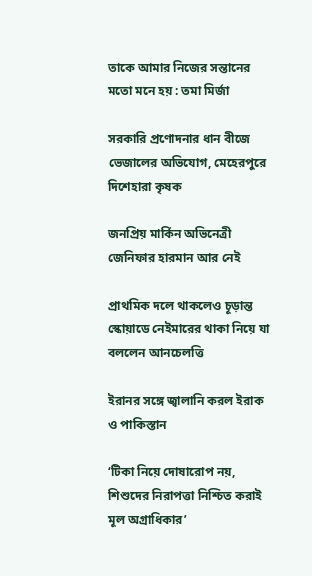তাকে আমার নিজের সন্তানের মতো মনে হয় : তমা মির্জা

সরকারি প্রণোদনার ধান বীজে ভেজালের অভিযোগ, মেহেরপুরে দিশেহারা কৃষক

জনপ্রিয় মার্কিন অভিনেত্রী জেনিফার হারমান আর নেই

প্রাথমিক দলে থাকলেও চূড়ান্ত স্কোয়াডে নেইমারের থাকা নিয়ে যা বললেন আনচেলত্তি

ইরানর সঙ্গে জ্বালানি করল ইরাক ও পাকিস্তান

‘টিকা নিয়ে দোষারোপ নয়, শিশুদের নিরাপত্তা নিশ্চিত করাই মূল অগ্রাধিকার’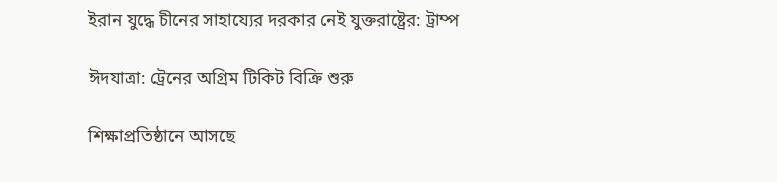ইরান যুদ্ধে চীনের সাহায্যের দরকার নেই যুক্তরাষ্ট্রের: ট্রাম্প

ঈদযাত্রা: ট্রেনের অগ্রিম টিকিট বিক্রি শুরু

শিক্ষাপ্রতিষ্ঠানে আসছে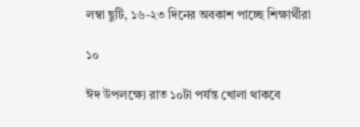লম্বা ছুটি, ১৬-২৩ দিনের অবকাশ পাচ্ছে শিক্ষার্থীরা

১০

ঈদ উপলক্ষ্যে রাত ১০টা পর্যন্ত খোলা থাকবে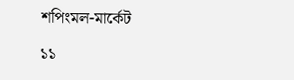শপিংমল-মার্কেট

১১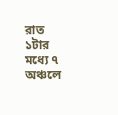রাত ১টার মধ্যে ৭ অঞ্চলে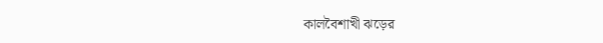কালবৈশাখী ঝড়ের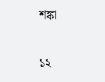শঙ্কা

১২